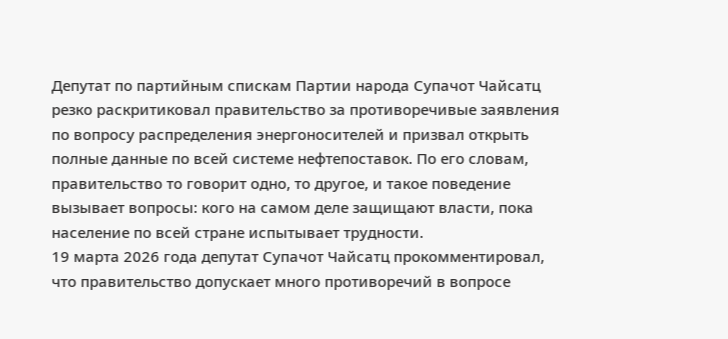Депутат по партийным спискам Партии народа Супачот Чайсатц резко раскритиковал правительство за противоречивые заявления по вопросу распределения энергоносителей и призвал открыть полные данные по всей системе нефтепоставок. По его словам, правительство то говорит одно, то другое, и такое поведение вызывает вопросы: кого на самом деле защищают власти, пока население по всей стране испытывает трудности.
19 марта 2026 года депутат Супачот Чайсатц прокомментировал, что правительство допускает много противоречий в вопросе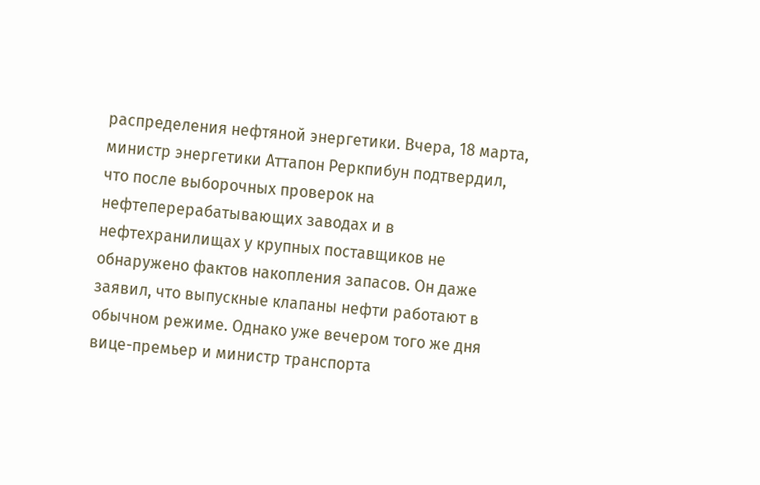распределения нефтяной энергетики. Вчера, 18 марта, министр энергетики Аттапон Реркпибун подтвердил, что после выборочных проверок на нефтеперерабатывающих заводах и в нефтехранилищах у крупных поставщиков не обнаружено фактов накопления запасов. Он даже заявил, что выпускные клапаны нефти работают в обычном режиме. Однако уже вечером того же дня вице-премьер и министр транспорта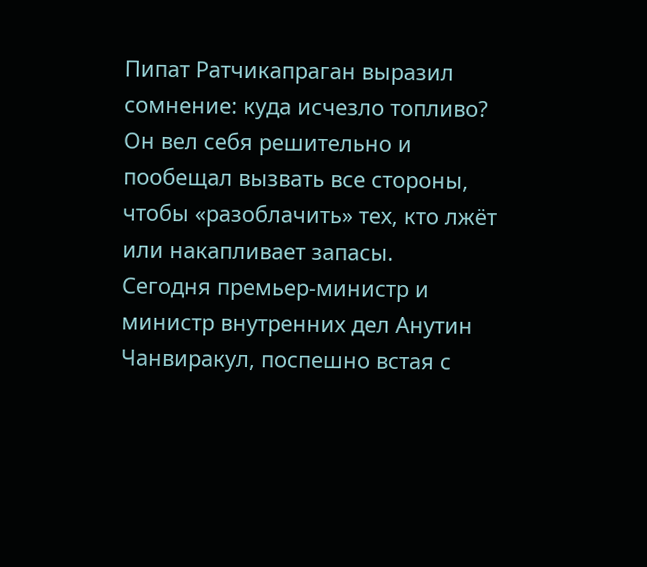Пипат Ратчикапраган выразил сомнение: куда исчезло топливо? Он вел себя решительно и пообещал вызвать все стороны, чтобы «разоблачить» тех, кто лжёт или накапливает запасы.
Сегодня премьер-министр и министр внутренних дел Анутин Чанвиракул, поспешно встая с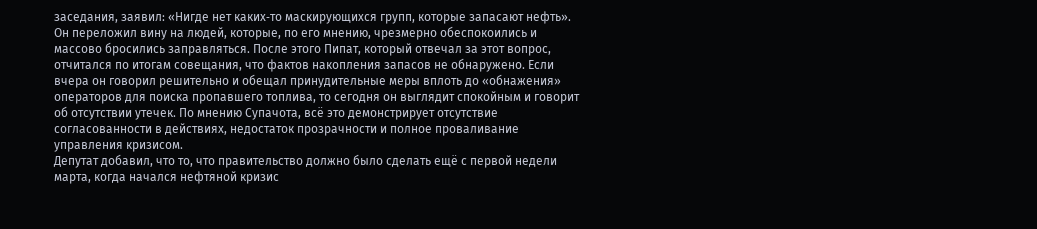заседания, заявил: «Нигде нет каких‑то маскирующихся групп, которые запасают нефть». Он переложил вину на людей, которые, по его мнению, чрезмерно обеспокоились и массово бросились заправляться. После этого Пипат, который отвечал за этот вопрос, отчитался по итогам совещания, что фактов накопления запасов не обнаружено. Если вчера он говорил решительно и обещал принудительные меры вплоть до «обнажения» операторов для поиска пропавшего топлива, то сегодня он выглядит спокойным и говорит об отсутствии утечек. По мнению Супачота, всё это демонстрирует отсутствие согласованности в действиях, недостаток прозрачности и полное проваливание управления кризисом.
Депутат добавил, что то, что правительство должно было сделать ещё с первой недели марта, когда начался нефтяной кризис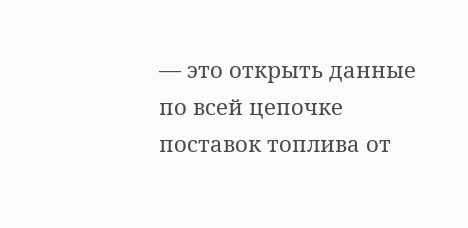— это открыть данные по всей цепочке поставок топлива от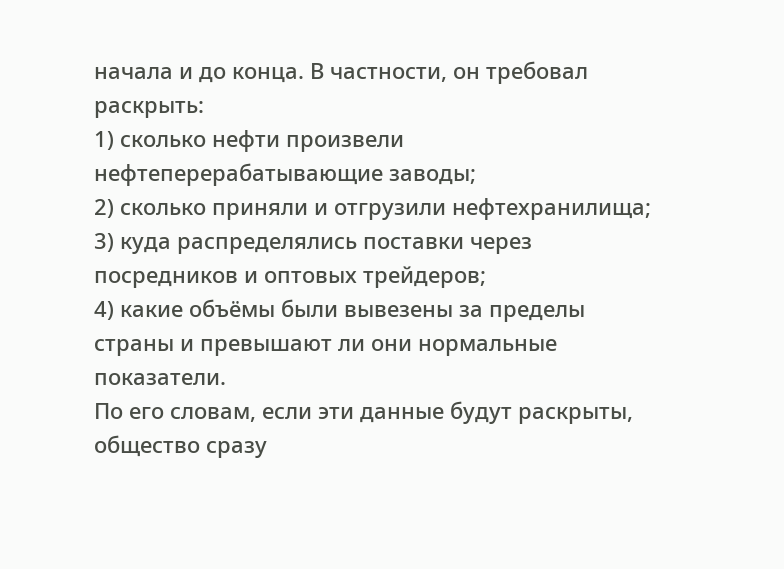начала и до конца. В частности, он требовал раскрыть:
1) сколько нефти произвели нефтеперерабатывающие заводы;
2) сколько приняли и отгрузили нефтехранилища;
3) куда распределялись поставки через посредников и оптовых трейдеров;
4) какие объёмы были вывезены за пределы страны и превышают ли они нормальные показатели.
По его словам, если эти данные будут раскрыты, общество сразу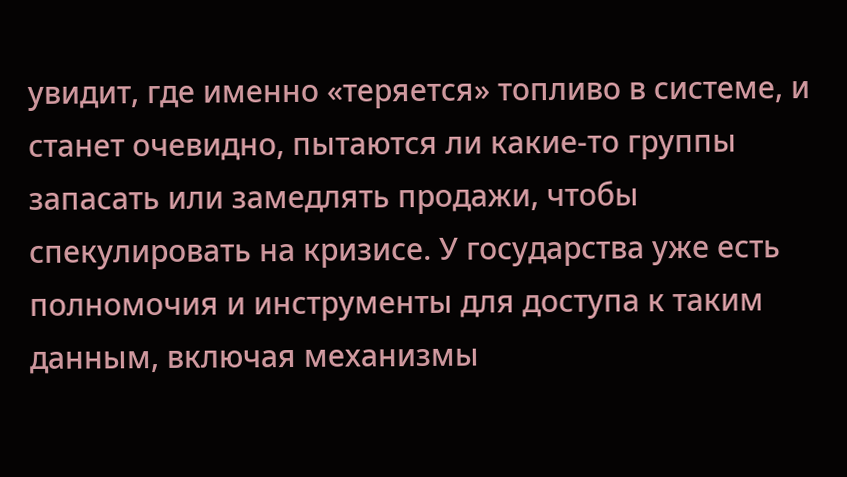увидит, где именно «теряется» топливо в системе, и станет очевидно, пытаются ли какие‑то группы запасать или замедлять продажи, чтобы спекулировать на кризисе. У государства уже есть полномочия и инструменты для доступа к таким данным, включая механизмы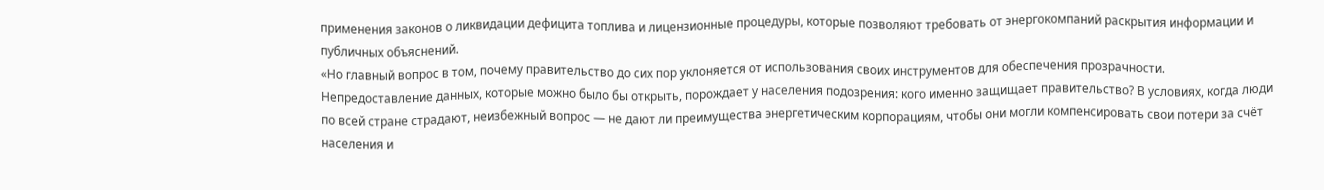применения законов о ликвидации дефицита топлива и лицензионные процедуры, которые позволяют требовать от энергокомпаний раскрытия информации и публичных объяснений.
«Но главный вопрос в том, почему правительство до сих пор уклоняется от использования своих инструментов для обеспечения прозрачности. Непредоставление данных, которые можно было бы открыть, порождает у населения подозрения: кого именно защищает правительство? В условиях, когда люди по всей стране страдают, неизбежный вопрос — не дают ли преимущества энергетическим корпорациям, чтобы они могли компенсировать свои потери за счёт населения и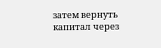затем вернуть капитал через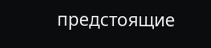предстоящие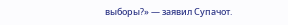выборы?» — заявил Супачот.